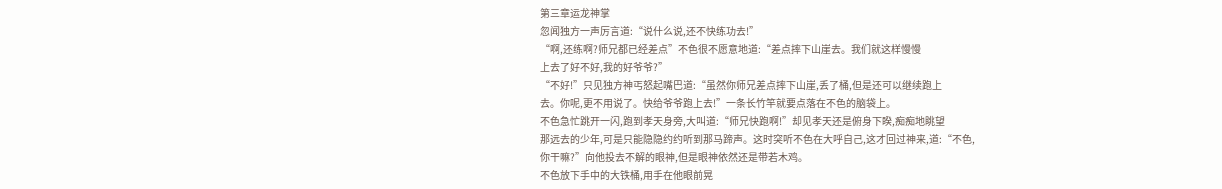第三章运龙神掌
忽闻独方一声厉言道:“说什么说,还不快练功去!”
“啊,还练啊?师兄都已经差点”不色很不愿意地道:“差点摔下山崖去。我们就这样慢慢
上去了好不好,我的好爷爷?”
“不好!”只见独方神丐怒起嘴巴道:“虽然你师兄差点摔下山崖,丢了桶,但是还可以继续跑上
去。你呢,更不用说了。快给爷爷跑上去!”一条长竹竿就要点落在不色的脑袋上。
不色急忙跳开一闪,跑到孝天身旁,大叫道:“师兄快跑啊!”却见孝天还是俯身下睽,痴痴地眺望
那远去的少年,可是只能隐隐约约听到那马蹄声。这时突听不色在大呼自己,这才回过神来,道:“不色,
你干嘛?”向他投去不解的眼神,但是眼神依然还是带若木鸡。
不色放下手中的大铁桶,用手在他眼前晃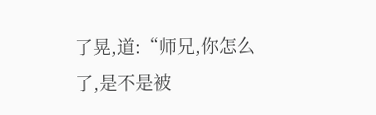了晃,道:“师兄,你怎么了,是不是被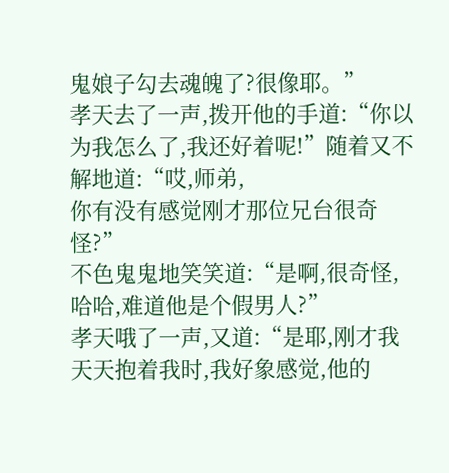鬼娘子勾去魂魄了?很像耶。”
孝天去了一声,拨开他的手道:“你以为我怎么了,我还好着呢!”随着又不解地道:“哎,师弟,
你有没有感觉刚才那位兄台很奇怪?”
不色鬼鬼地笑笑道:“是啊,很奇怪,哈哈,难道他是个假男人?”
孝天哦了一声,又道:“是耶,刚才我天天抱着我时,我好象感觉,他的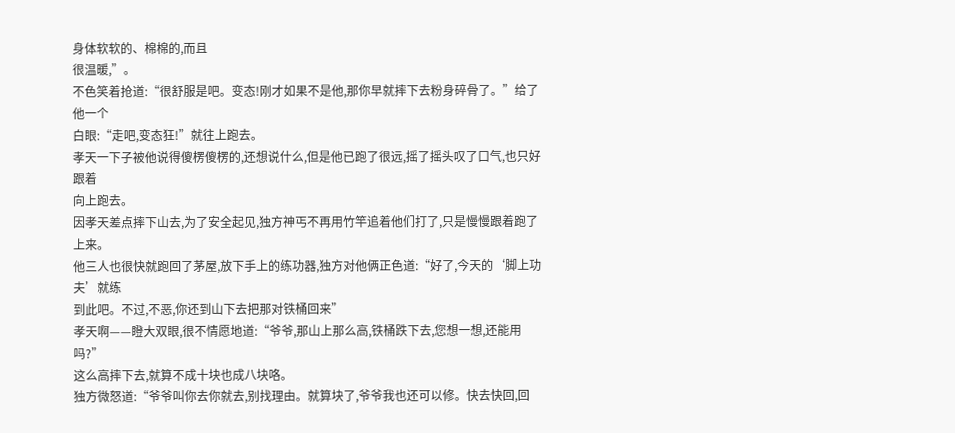身体软软的、棉棉的,而且
很温暖,”。
不色笑着抢道:“很舒服是吧。变态!刚才如果不是他,那你早就摔下去粉身碎骨了。”给了他一个
白眼:“走吧,变态狂!”就往上跑去。
孝天一下子被他说得傻楞傻楞的,还想说什么,但是他已跑了很远,摇了摇头叹了口气,也只好跟着
向上跑去。
因孝天差点摔下山去,为了安全起见,独方神丐不再用竹竿追着他们打了,只是慢慢跟着跑了上来。
他三人也很快就跑回了茅屋,放下手上的练功器,独方对他俩正色道:“好了,今天的‘脚上功夫’就练
到此吧。不过,不恶,你还到山下去把那对铁桶回来”
孝天啊——瞪大双眼,很不情愿地道:“爷爷,那山上那么高,铁桶跌下去,您想一想,还能用吗?”
这么高摔下去,就算不成十块也成八块咯。
独方微怒道:“爷爷叫你去你就去,别找理由。就算块了,爷爷我也还可以修。快去快回,回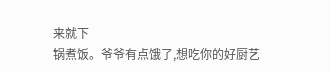来就下
锅煮饭。爷爷有点饿了,想吃你的好厨艺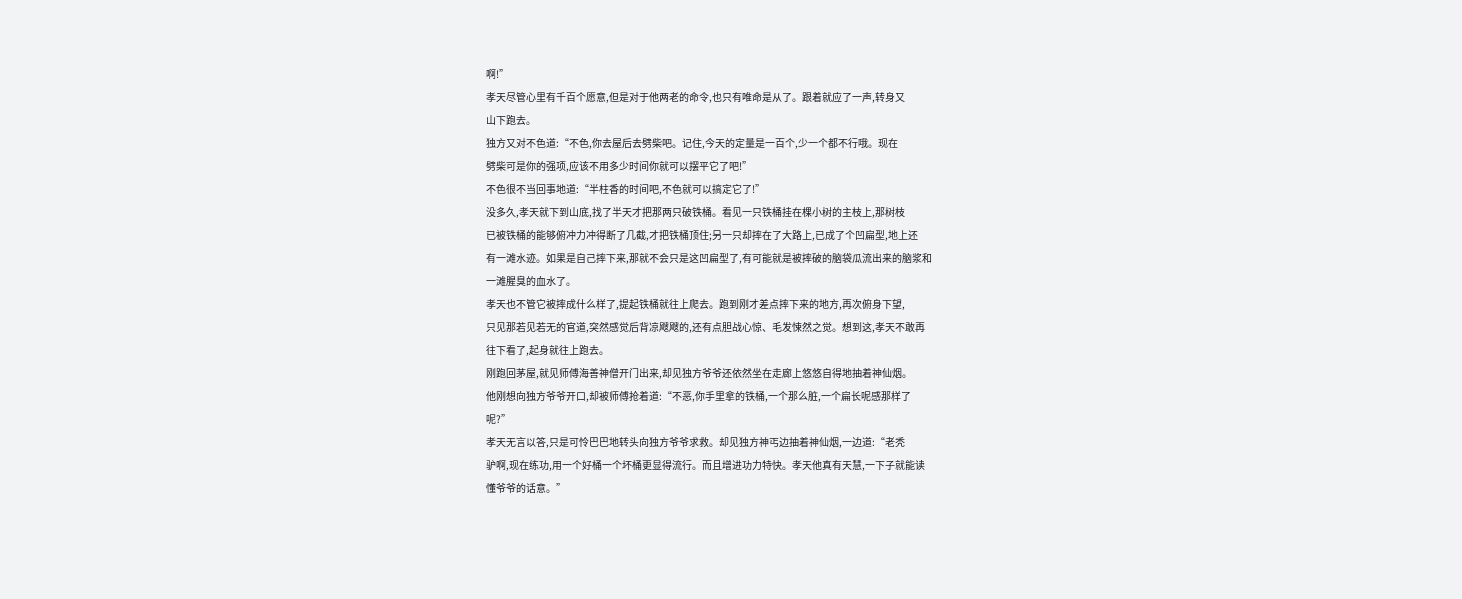啊!”
孝天尽管心里有千百个愿意,但是对于他两老的命令,也只有唯命是从了。跟着就应了一声,转身又
山下跑去。
独方又对不色道:“不色,你去屋后去劈柴吧。记住,今天的定量是一百个,少一个都不行哦。现在
劈柴可是你的强项,应该不用多少时间你就可以摆平它了吧!”
不色很不当回事地道:“半柱香的时间吧,不色就可以搞定它了!”
没多久,孝天就下到山底,找了半天才把那两只破铁桶。看见一只铁桶挂在棵小树的主枝上,那树枝
已被铁桶的能够俯冲力冲得断了几截,才把铁桶顶住;另一只却摔在了大路上,已成了个凹扁型,地上还
有一滩水迹。如果是自己摔下来,那就不会只是这凹扁型了,有可能就是被摔破的脑袋瓜流出来的脑浆和
一滩腥臭的血水了。
孝天也不管它被摔成什么样了,提起铁桶就往上爬去。跑到刚才差点摔下来的地方,再次俯身下望,
只见那若见若无的官道,突然感觉后背凉飕飕的,还有点胆战心惊、毛发悚然之觉。想到这,孝天不敢再
往下看了,起身就往上跑去。
刚跑回茅屋,就见师傅海善神僧开门出来,却见独方爷爷还依然坐在走廊上悠悠自得地抽着神仙烟。
他刚想向独方爷爷开口,却被师傅抢着道:“不恶,你手里拿的铁桶,一个那么脏,一个扁长呢感那样了
呢?”
孝天无言以答,只是可怜巴巴地转头向独方爷爷求救。却见独方神丐边抽着神仙烟,一边道:“老秃
驴啊,现在练功,用一个好桶一个坏桶更显得流行。而且增进功力特快。孝天他真有天慧,一下子就能读
懂爷爷的话意。”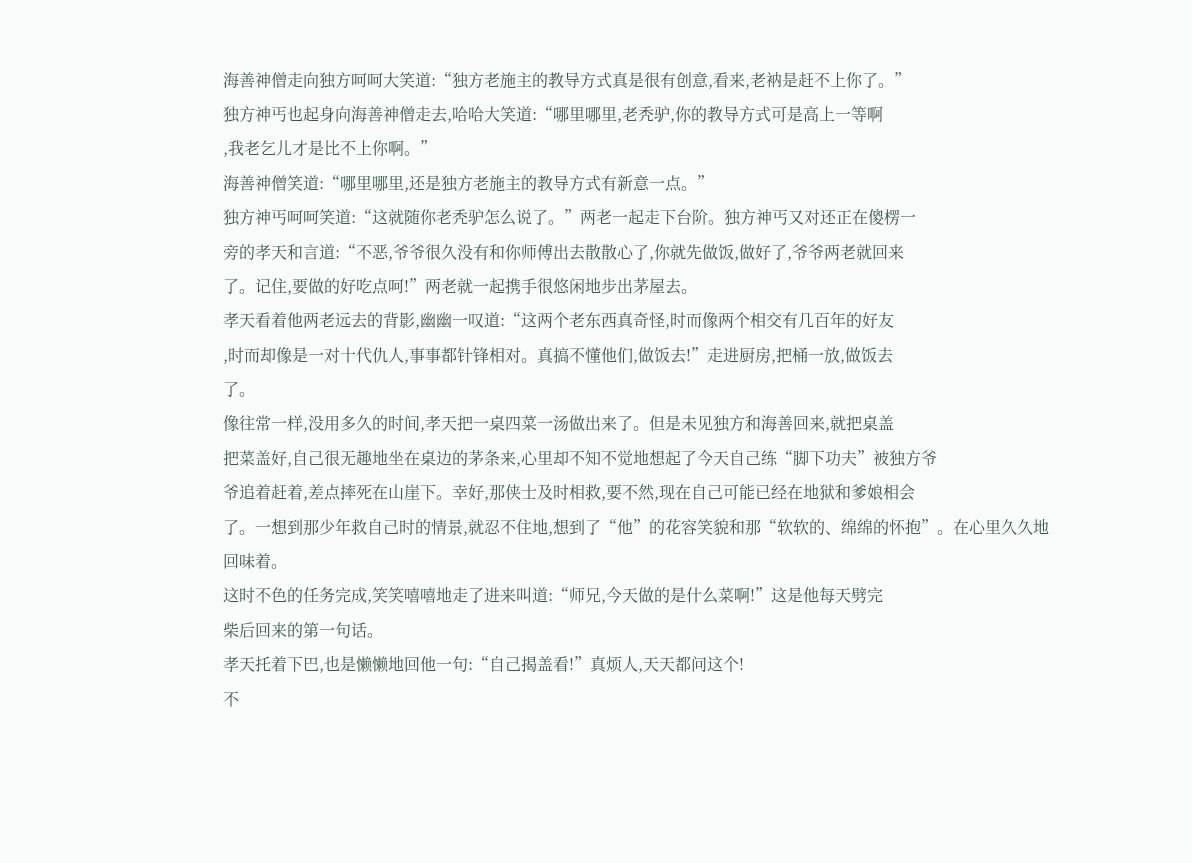海善神僧走向独方呵呵大笑道:“独方老施主的教导方式真是很有创意,看来,老衲是赶不上你了。”
独方神丐也起身向海善神僧走去,哈哈大笑道:“哪里哪里,老秃驴,你的教导方式可是高上一等啊
,我老乞儿才是比不上你啊。”
海善神僧笑道:“哪里哪里,还是独方老施主的教导方式有新意一点。”
独方神丐呵呵笑道:“这就随你老秃驴怎么说了。”两老一起走下台阶。独方神丐又对还正在傻楞一
旁的孝天和言道:“不恶,爷爷很久没有和你师傅出去散散心了,你就先做饭,做好了,爷爷两老就回来
了。记住,要做的好吃点呵!”两老就一起携手很悠闲地步出茅屋去。
孝天看着他两老远去的背影,幽幽一叹道:“这两个老东西真奇怪,时而像两个相交有几百年的好友
,时而却像是一对十代仇人,事事都针锋相对。真搞不懂他们,做饭去!”走进厨房,把桶一放,做饭去
了。
像往常一样,没用多久的时间,孝天把一桌四菜一汤做出来了。但是未见独方和海善回来,就把桌盖
把菜盖好,自己很无趣地坐在桌边的茅条来,心里却不知不觉地想起了今天自己练“脚下功夫”被独方爷
爷追着赶着,差点摔死在山崖下。幸好,那侠士及时相救,要不然,现在自己可能已经在地狱和爹娘相会
了。一想到那少年救自己时的情景,就忍不住地,想到了“他”的花容笑貌和那“软软的、绵绵的怀抱”。在心里久久地回味着。
这时不色的任务完成,笑笑嘻嘻地走了进来叫道:“师兄,今天做的是什么菜啊!”这是他每天劈完
柴后回来的第一句话。
孝天托着下巴,也是懒懒地回他一句:“自己揭盖看!”真烦人,天天都问这个!
不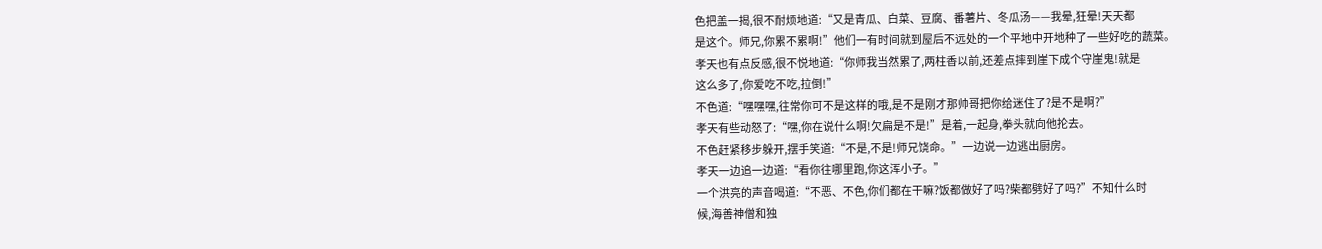色把盖一揭,很不耐烦地道:“又是青瓜、白菜、豆腐、番薯片、冬瓜汤——我晕,狂晕!天天都
是这个。师兄,你累不累啊!”他们一有时间就到屋后不远处的一个平地中开地种了一些好吃的蔬菜。
孝天也有点反感,很不悦地道:“你师我当然累了,两柱香以前,还差点摔到崖下成个守崖鬼!就是
这么多了,你爱吃不吃,拉倒!”
不色道:“嘿嘿嘿,往常你可不是这样的哦,是不是刚才那帅哥把你给迷住了?是不是啊?”
孝天有些动怒了:“嘿,你在说什么啊!欠扁是不是!”是着,一起身,拳头就向他抡去。
不色赶紧移步躲开,摆手笑道:“不是,不是!师兄饶命。”一边说一边逃出厨房。
孝天一边追一边道:“看你往哪里跑,你这浑小子。”
一个洪亮的声音喝道:“不恶、不色,你们都在干嘛?饭都做好了吗?柴都劈好了吗?”不知什么时
候,海善神僧和独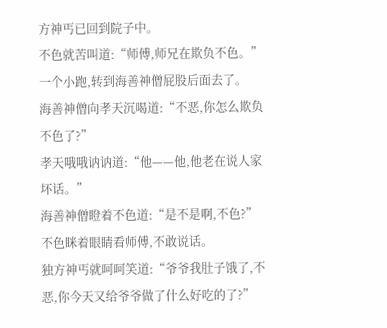方神丐已回到院子中。
不色就苦叫道:“师傅,师兄在欺负不色。”一个小跑,转到海善神僧屁股后面去了。
海善神僧向孝天沉喝道:“不恶,你怎么欺负不色了?”
孝天哦哦讷讷道:“他——他,他老在说人家坏话。”
海善神僧瞪着不色道:“是不是啊,不色?”
不色眯着眼睛看师傅,不敢说话。
独方神丐就呵呵笑道:“爷爷我肚子饿了,不恶,你今天又给爷爷做了什么好吃的了?”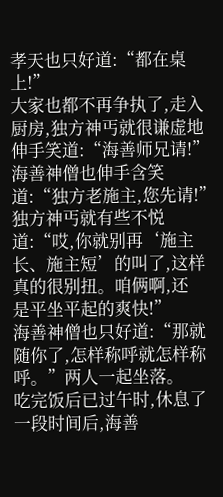孝天也只好道:“都在桌上!”
大家也都不再争执了,走入厨房,独方神丐就很谦虚地伸手笑道:“海善师兄请!”
海善神僧也伸手含笑道:“独方老施主,您先请!”
独方神丐就有些不悦道:“哎,你就别再‘施主长、施主短’的叫了,这样真的很别扭。咱俩啊,还
是平坐平起的爽快!”
海善神僧也只好道:“那就随你了,怎样称呼就怎样称呼。”两人一起坐落。
吃完饭后已过午时,休息了一段时间后,海善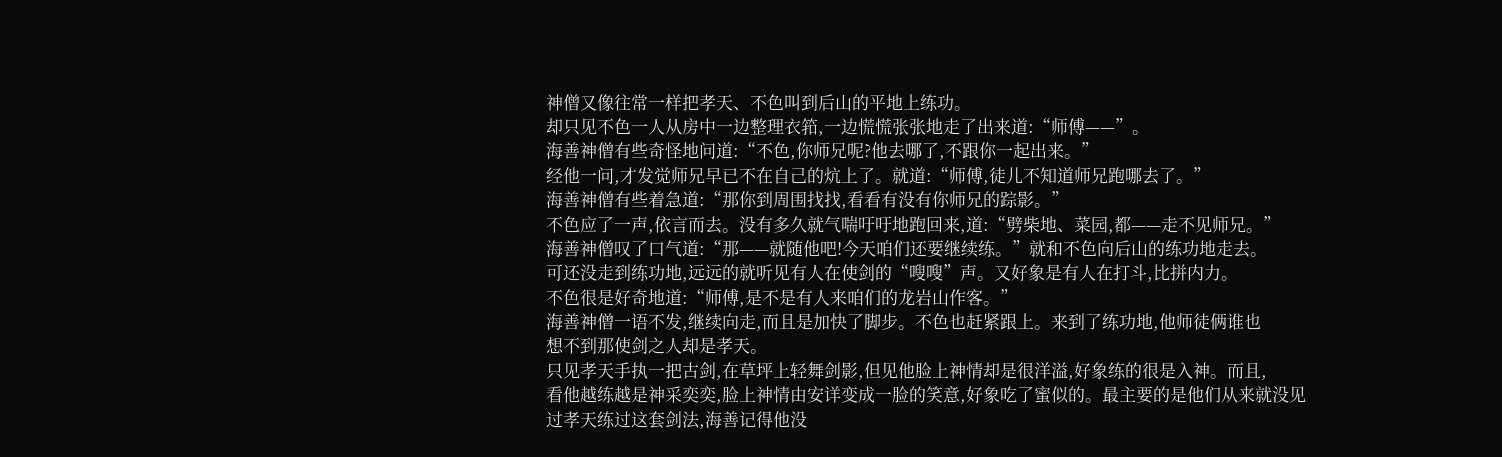神僧又像往常一样把孝天、不色叫到后山的平地上练功。
却只见不色一人从房中一边整理衣筘,一边慌慌张张地走了出来道:“师傅——”。
海善神僧有些奇怪地问道:“不色,你师兄呢?他去哪了,不跟你一起出来。”
经他一问,才发觉师兄早已不在自己的炕上了。就道:“师傅,徒儿不知道师兄跑哪去了。”
海善神僧有些着急道:“那你到周围找找,看看有没有你师兄的踪影。”
不色应了一声,依言而去。没有多久就气喘吁吁地跑回来,道:“劈柴地、菜园,都——走不见师兄。”
海善神僧叹了口气道:“那——就随他吧!今天咱们还要继续练。”就和不色向后山的练功地走去。
可还没走到练功地,远远的就听见有人在使剑的“嗖嗖”声。又好象是有人在打斗,比拼内力。
不色很是好奇地道:“师傅,是不是有人来咱们的龙岩山作客。”
海善神僧一语不发,继续向走,而且是加快了脚步。不色也赶紧跟上。来到了练功地,他师徒俩谁也
想不到那使剑之人却是孝天。
只见孝天手执一把古剑,在草坪上轻舞剑影,但见他脸上神情却是很洋溢,好象练的很是入神。而且,
看他越练越是神采奕奕,脸上神情由安详变成一脸的笑意,好象吃了蜜似的。最主要的是他们从来就没见
过孝天练过这套剑法,海善记得他没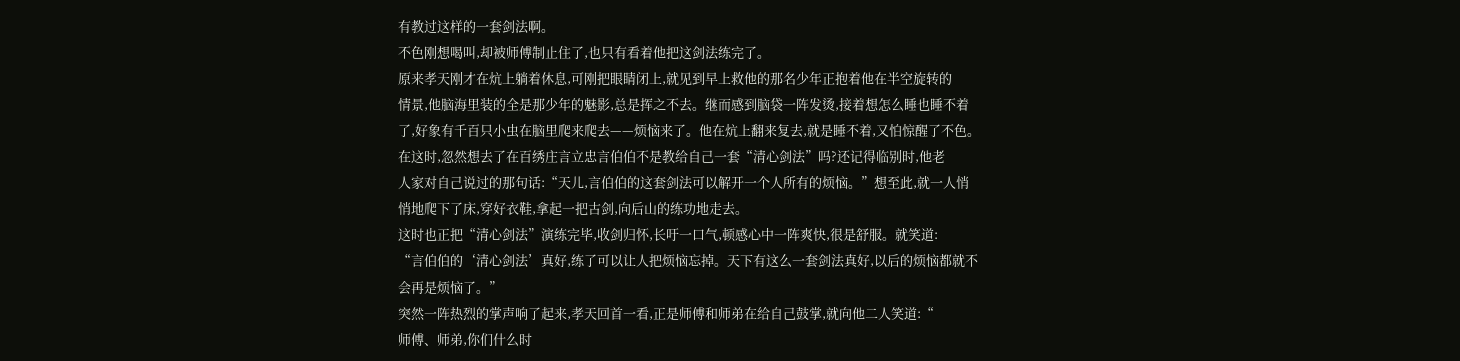有教过这样的一套剑法啊。
不色刚想喝叫,却被师傅制止住了,也只有看着他把这剑法练完了。
原来孝天刚才在炕上躺着休息,可刚把眼睛闭上,就见到早上救他的那名少年正抱着他在半空旋转的
情景,他脑海里装的全是那少年的魅影,总是挥之不去。继而感到脑袋一阵发烫,接着想怎么睡也睡不着
了,好象有千百只小虫在脑里爬来爬去——烦恼来了。他在炕上翻来复去,就是睡不着,又怕惊醒了不色。
在这时,忽然想去了在百绣庄言立忠言伯伯不是教给自己一套“清心剑法”吗?还记得临别时,他老
人家对自己说过的那句话:“天儿,言伯伯的这套剑法可以解开一个人所有的烦恼。”想至此,就一人悄
悄地爬下了床,穿好衣鞋,拿起一把古剑,向后山的练功地走去。
这时也正把“清心剑法”演练完毕,收剑归怀,长吁一口气,顿感心中一阵爽快,很是舒服。就笑道:
“言伯伯的‘清心剑法’真好,练了可以让人把烦恼忘掉。天下有这么一套剑法真好,以后的烦恼都就不
会再是烦恼了。”
突然一阵热烈的掌声响了起来,孝天回首一看,正是师傅和师弟在给自己鼓掌,就向他二人笑道:“
师傅、师弟,你们什么时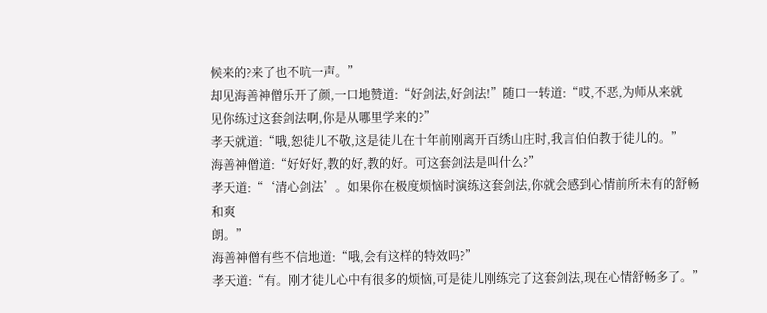候来的?来了也不吭一声。”
却见海善神僧乐开了颜,一口地赞道:“好剑法,好剑法!”随口一转道:“哎,不恶,为师从来就
见你练过这套剑法啊,你是从哪里学来的?”
孝天就道:“哦,恕徒儿不敬,这是徒儿在十年前刚离开百绣山庄时,我言伯伯教于徒儿的。”
海善神僧道:“好好好,教的好,教的好。可这套剑法是叫什么?”
孝天道:“‘清心剑法’。如果你在极度烦恼时演练这套剑法,你就会感到心情前所未有的舒畅和爽
朗。”
海善神僧有些不信地道:“哦,会有这样的特效吗?”
孝天道:“有。刚才徒儿心中有很多的烦恼,可是徒儿刚练完了这套剑法,现在心情舒畅多了。”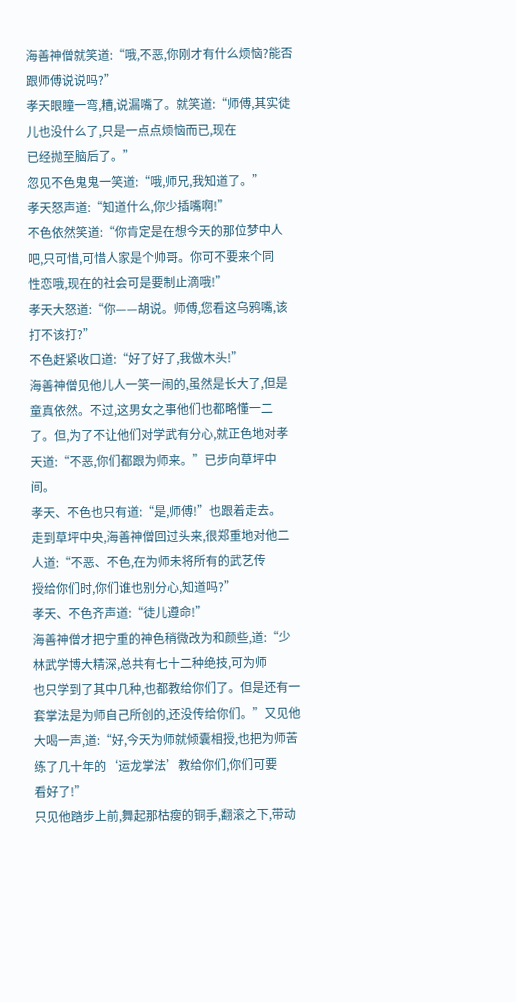海善神僧就笑道:“哦,不恶,你刚才有什么烦恼?能否跟师傅说说吗?”
孝天眼瞳一弯,糟,说漏嘴了。就笑道:“师傅,其实徒儿也没什么了,只是一点点烦恼而已,现在
已经抛至脑后了。”
忽见不色鬼鬼一笑道:“哦,师兄,我知道了。”
孝天怒声道:“知道什么,你少插嘴啊!”
不色依然笑道:“你肯定是在想今天的那位梦中人吧,只可惜,可惜人家是个帅哥。你可不要来个同
性恋哦,现在的社会可是要制止滴哦!”
孝天大怒道:“你——胡说。师傅,您看这乌鸦嘴,该打不该打?”
不色赶紧收口道:“好了好了,我做木头!”
海善神僧见他儿人一笑一闹的,虽然是长大了,但是童真依然。不过,这男女之事他们也都略懂一二
了。但,为了不让他们对学武有分心,就正色地对孝天道:“不恶,你们都跟为师来。”已步向草坪中间。
孝天、不色也只有道:“是,师傅!”也跟着走去。
走到草坪中央,海善神僧回过头来,很郑重地对他二人道:“不恶、不色,在为师未将所有的武艺传
授给你们时,你们谁也别分心,知道吗?”
孝天、不色齐声道:“徒儿遵命!”
海善神僧才把宁重的神色稍微改为和颜些,道:“少林武学博大精深,总共有七十二种绝技,可为师
也只学到了其中几种,也都教给你们了。但是还有一套掌法是为师自己所创的,还没传给你们。”又见他
大喝一声,道:“好,今天为师就倾囊相授,也把为师苦练了几十年的‘运龙掌法’教给你们,你们可要
看好了!”
只见他踏步上前,舞起那枯瘦的铜手,翻滚之下,带动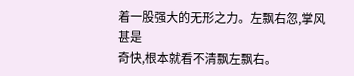着一股强大的无形之力。左飘右忽,掌风甚是
奇快,根本就看不清飘左飘右。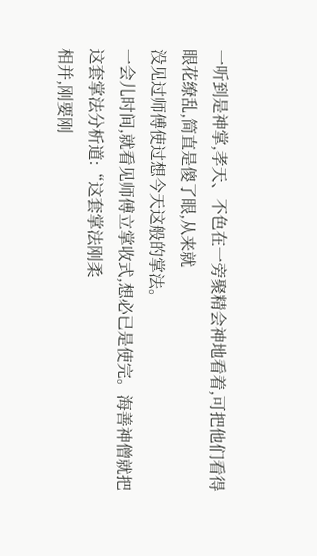一听到是神掌,孝天、不色在一旁聚精会神地看着,可把他们看得眼花缭乱,简直是傻了眼,从来就
没见过师傅使过想今天这般的掌法。
一会儿时间,就看见师傅立掌收式,想必已是使完。海善神僧就把这套掌法分析道:“这套掌法刚柔
相并,刚要刚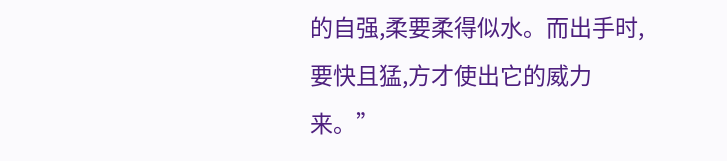的自强,柔要柔得似水。而出手时,要快且猛,方才使出它的威力来。”